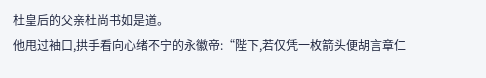杜皇后的父亲杜尚书如是道。
他甩过袖口,拱手看向心绪不宁的永徽帝:“陛下,若仅凭一枚箭头便胡言章仁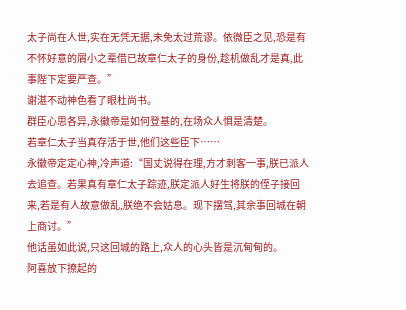太子尚在人世,实在无凭无据,未免太过荒谬。依微臣之见,恐是有不怀好意的屑小之辈借已故章仁太子的身份,趁机做乱才是真,此事陛下定要严查。”
谢湛不动神色看了眼杜尚书。
群臣心思各异,永徽帝是如何登基的,在场众人惧是清楚。
若章仁太子当真存活于世,他们这些臣下……
永徽帝定定心神,冷声道:“国丈说得在理,方才刺客一事,朕已派人去追查。若果真有章仁太子踪迹,朕定派人好生将朕的侄子接回来,若是有人故意做乱,朕绝不会姑息。现下摆驾,其余事回城在朝上商讨。”
他话虽如此说,只这回城的路上,众人的心头皆是沉甸甸的。
阿喜放下撩起的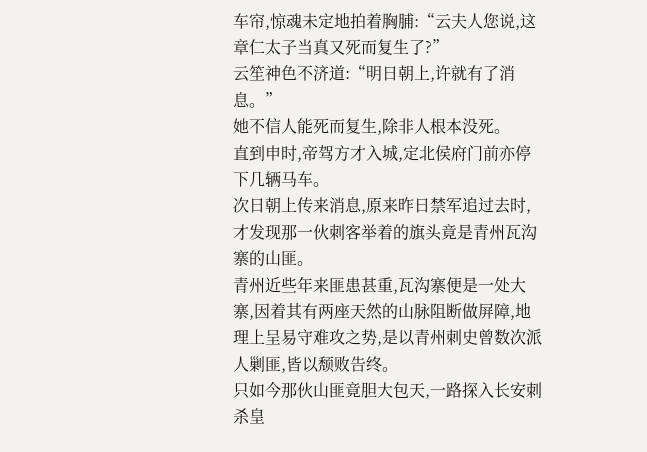车帘,惊魂未定地拍着胸脯:“云夫人您说,这章仁太子当真又死而复生了?”
云笙神色不济道:“明日朝上,许就有了消息。”
她不信人能死而复生,除非人根本没死。
直到申时,帝驾方才入城,定北侯府门前亦停下几辆马车。
次日朝上传来消息,原来昨日禁军追过去时,才发现那一伙刺客举着的旗头竟是青州瓦沟寨的山匪。
青州近些年来匪患甚重,瓦沟寨便是一处大寨,因着其有两座天然的山脉阻断做屏障,地理上呈易守难攻之势,是以青州刺史曾数次派人剿匪,皆以颓败告终。
只如今那伙山匪竟胆大包天,一路探入长安刺杀皇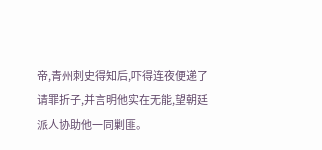帝,青州刺史得知后,吓得连夜便递了请罪折子,并言明他实在无能,望朝廷派人协助他一同剿匪。